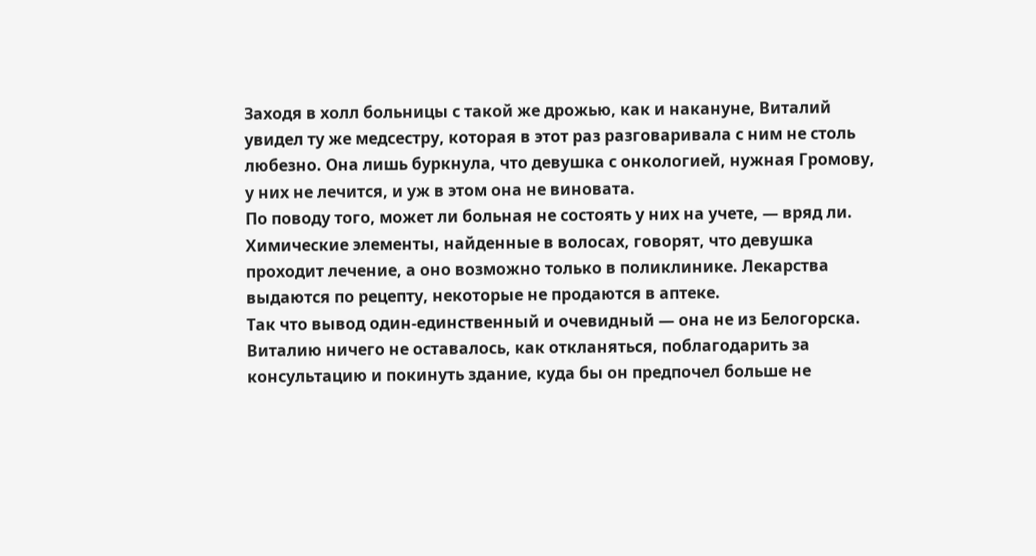Заходя в холл больницы с такой же дрожью, как и накануне, Виталий увидел ту же медсестру, которая в этот раз разговаривала с ним не столь любезно. Она лишь буркнула, что девушка с онкологией, нужная Громову, у них не лечится, и уж в этом она не виновата.
По поводу того, может ли больная не состоять у них на учете, — вряд ли.
Химические элементы, найденные в волосах, говорят, что девушка проходит лечение, а оно возможно только в поликлинике. Лекарства выдаются по рецепту, некоторые не продаются в аптеке.
Так что вывод один-единственный и очевидный — она не из Белогорска.
Виталию ничего не оставалось, как откланяться, поблагодарить за консультацию и покинуть здание, куда бы он предпочел больше не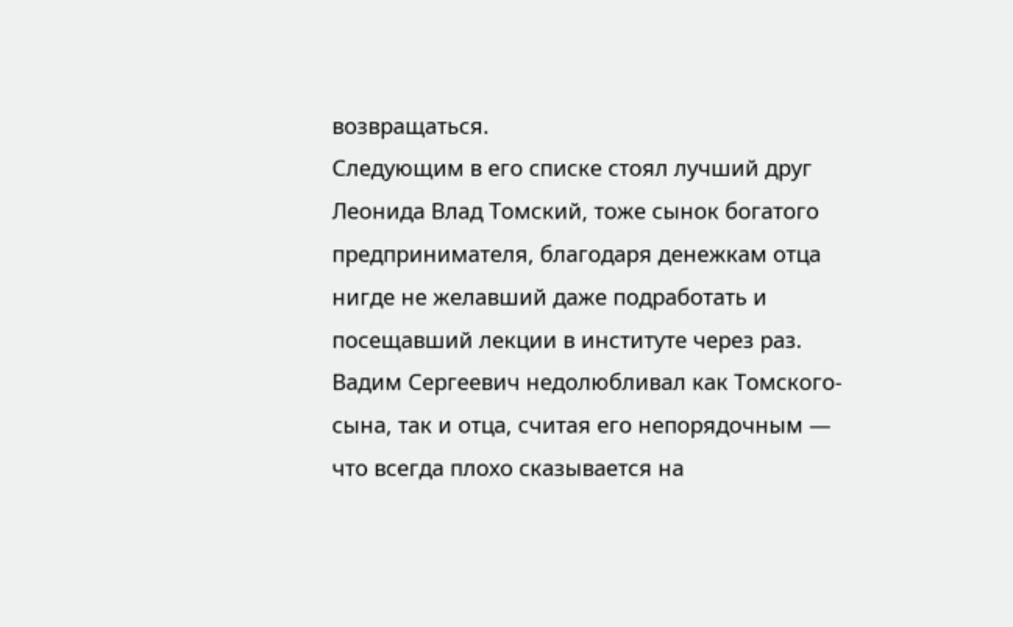возвращаться.
Следующим в его списке стоял лучший друг Леонида Влад Томский, тоже сынок богатого предпринимателя, благодаря денежкам отца нигде не желавший даже подработать и посещавший лекции в институте через раз.
Вадим Сергеевич недолюбливал как Томского-сына, так и отца, считая его непорядочным — что всегда плохо сказывается на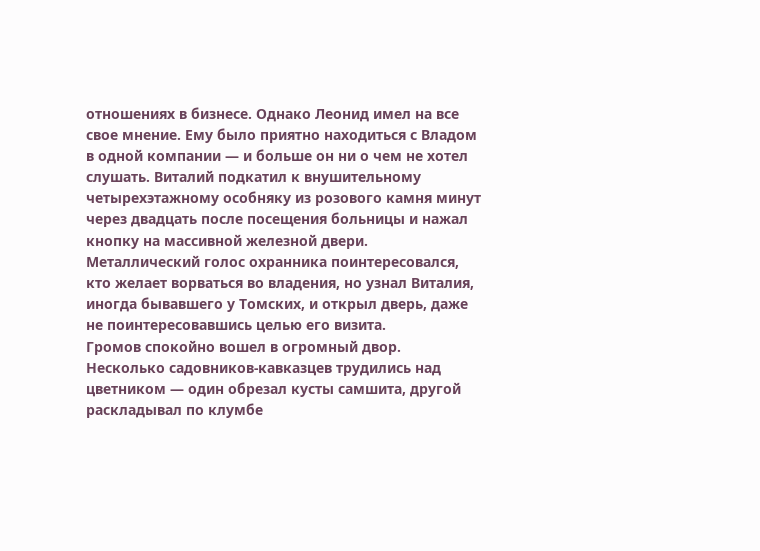отношениях в бизнесе. Однако Леонид имел на все свое мнение. Ему было приятно находиться с Владом в одной компании — и больше он ни о чем не хотел слушать. Виталий подкатил к внушительному четырехэтажному особняку из розового камня минут через двадцать после посещения больницы и нажал кнопку на массивной железной двери.
Металлический голос охранника поинтересовался, кто желает ворваться во владения, но узнал Виталия, иногда бывавшего у Томских, и открыл дверь, даже не поинтересовавшись целью его визита.
Громов спокойно вошел в огромный двор.
Несколько садовников-кавказцев трудились над цветником — один обрезал кусты самшита, другой раскладывал по клумбе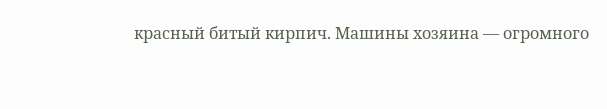красный битый кирпич. Машины хозяина — огромного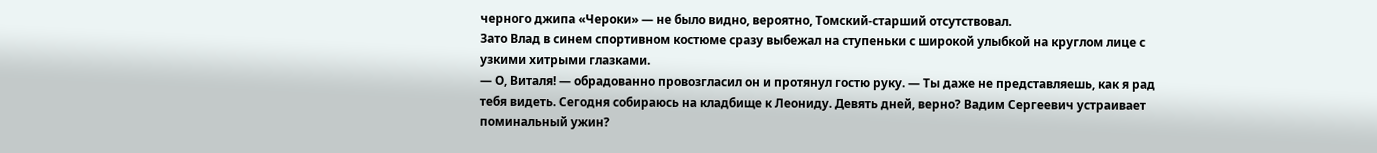черного джипа «Чероки» — не было видно, вероятно, Томский-старший отсутствовал.
Зато Влад в синем спортивном костюме сразу выбежал на ступеньки с широкой улыбкой на круглом лице с узкими хитрыми глазками.
— О, Виталя! — обрадованно провозгласил он и протянул гостю руку. — Ты даже не представляешь, как я рад тебя видеть. Сегодня собираюсь на кладбище к Леониду. Девять дней, верно? Вадим Сергеевич устраивает поминальный ужин?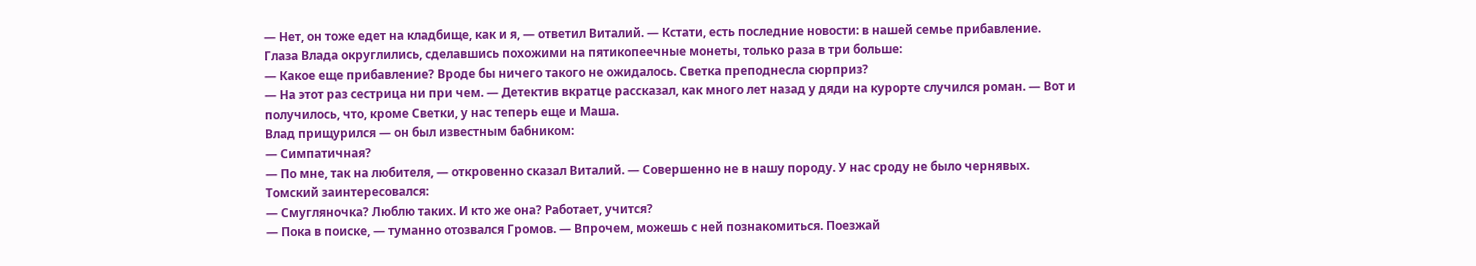— Нет, он тоже едет на кладбище, как и я, — ответил Виталий. — Кстати, есть последние новости: в нашей семье прибавление.
Глаза Влада округлились, сделавшись похожими на пятикопеечные монеты, только раза в три больше:
— Какое еще прибавление? Вроде бы ничего такого не ожидалось. Светка преподнесла сюрприз?
— На этот раз сестрица ни при чем. — Детектив вкратце рассказал, как много лет назад у дяди на курорте случился роман. — Вот и получилось, что, кроме Светки, у нас теперь еще и Маша.
Влад прищурился — он был известным бабником:
— Симпатичная?
— По мне, так на любителя, — откровенно сказал Виталий. — Совершенно не в нашу породу. У нас сроду не было чернявых.
Томский заинтересовался:
— Смугляночка? Люблю таких. И кто же она? Работает, учится?
— Пока в поиске, — туманно отозвался Громов. — Впрочем, можешь с ней познакомиться. Поезжай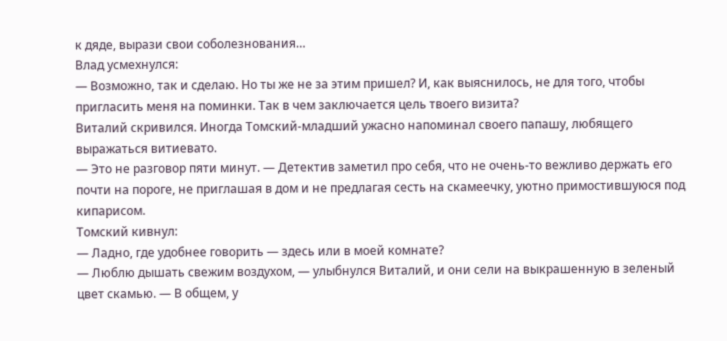к дяде, вырази свои соболезнования…
Влад усмехнулся:
— Возможно, так и сделаю. Но ты же не за этим пришел? И, как выяснилось, не для того, чтобы пригласить меня на поминки. Так в чем заключается цель твоего визита?
Виталий скривился. Иногда Томский-младший ужасно напоминал своего папашу, любящего выражаться витиевато.
— Это не разговор пяти минут. — Детектив заметил про себя, что не очень-то вежливо держать его почти на пороге, не приглашая в дом и не предлагая сесть на скамеечку, уютно примостившуюся под кипарисом.
Томский кивнул:
— Ладно, где удобнее говорить — здесь или в моей комнате?
— Люблю дышать свежим воздухом, — улыбнулся Виталий, и они сели на выкрашенную в зеленый цвет скамью. — В общем, у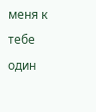меня к тебе один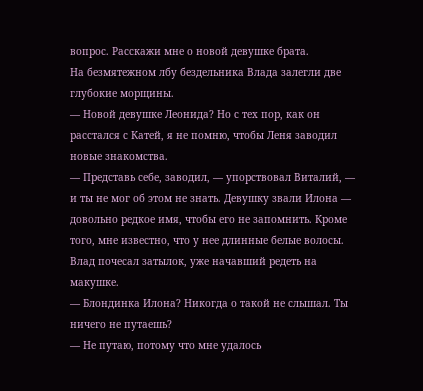вопрос. Расскажи мне о новой девушке брата.
На безмятежном лбу бездельника Влада залегли две глубокие морщины.
— Новой девушке Леонида? Но с тех пор, как он расстался с Катей, я не помню, чтобы Леня заводил новые знакомства.
— Представь себе, заводил, — упорствовал Виталий, — и ты не мог об этом не знать. Девушку звали Илона — довольно редкое имя, чтобы его не запомнить. Кроме того, мне известно, что у нее длинные белые волосы.
Влад почесал затылок, уже начавший редеть на макушке.
— Блондинка Илона? Никогда о такой не слышал. Ты ничего не путаешь?
— Не путаю, потому что мне удалось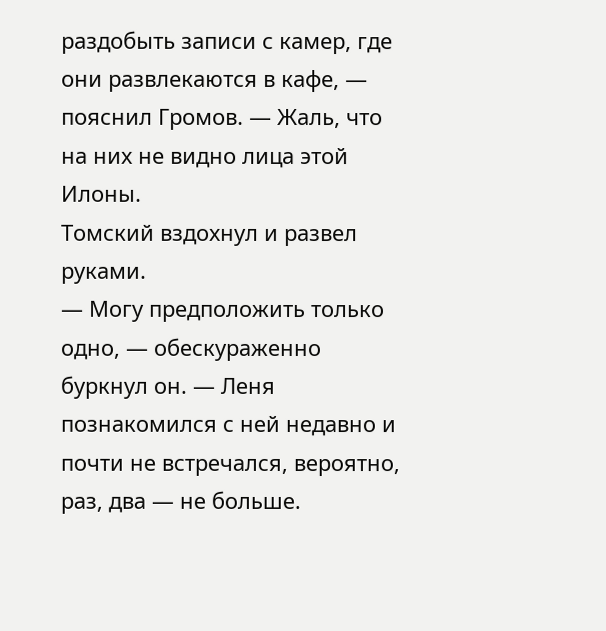раздобыть записи с камер, где они развлекаются в кафе, — пояснил Громов. — Жаль, что на них не видно лица этой Илоны.
Томский вздохнул и развел руками.
— Могу предположить только одно, — обескураженно буркнул он. — Леня познакомился с ней недавно и почти не встречался, вероятно, раз, два — не больше.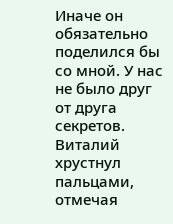Иначе он обязательно поделился бы со мной. У нас не было друг от друга секретов.
Виталий хрустнул пальцами, отмечая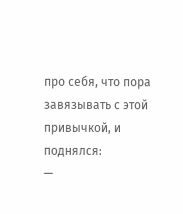про себя, что пора завязывать с этой привычкой, и поднялся:
—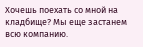Хочешь поехать со мной на кладбище? Мы еще застанем всю компанию.